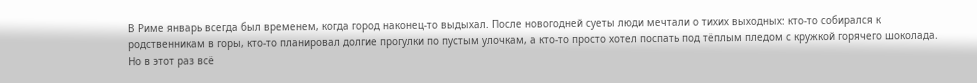В Риме январь всегда был временем, когда город наконец-то выдыхал. После новогодней суеты люди мечтали о тихих выходных: кто-то собирался к родственникам в горы, кто-то планировал долгие прогулки по пустым улочкам, а кто-то просто хотел поспать под тёплым пледом с кружкой горячего шоколада.
Но в этот раз всё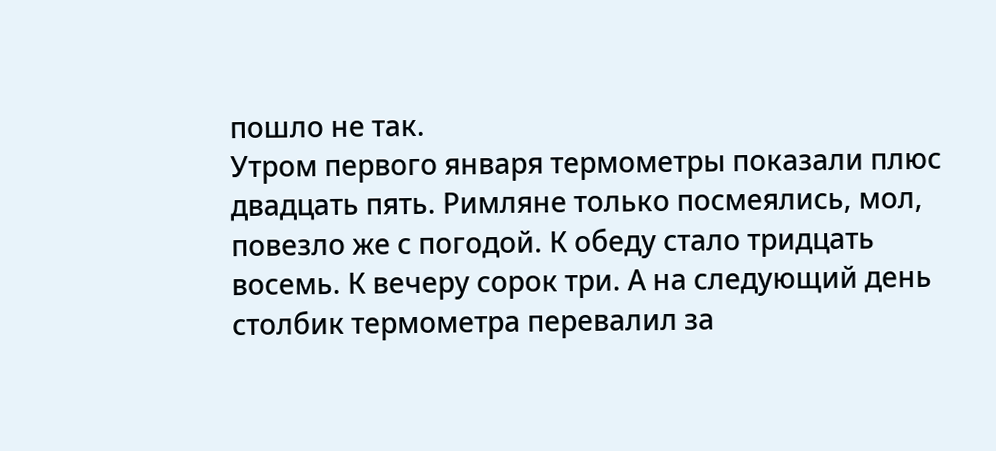пошло не так.
Утром первого января термометры показали плюс двадцать пять. Римляне только посмеялись, мол, повезло же с погодой. К обеду стало тридцать восемь. К вечеру сорок три. А на следующий день столбик термометра перевалил за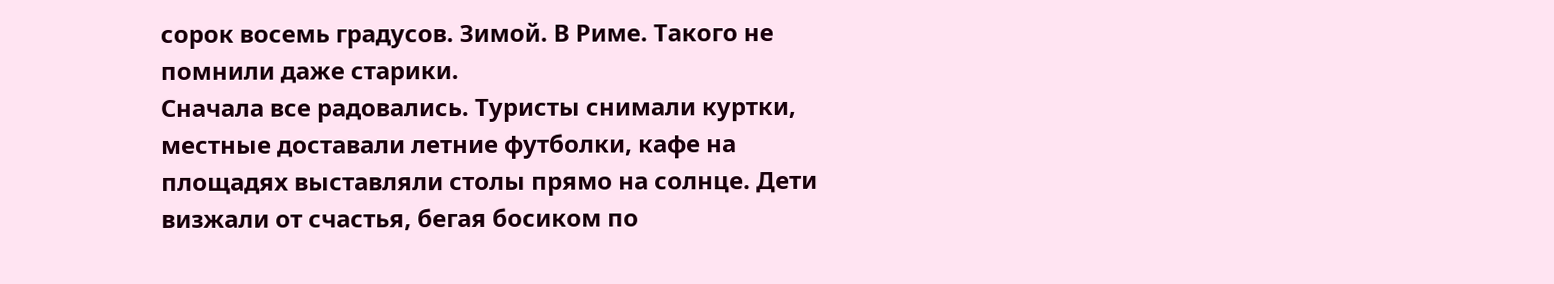сорок восемь градусов. Зимой. В Риме. Такого не помнили даже старики.
Сначала все радовались. Туристы снимали куртки, местные доставали летние футболки, кафе на площадях выставляли столы прямо на солнце. Дети визжали от счастья, бегая босиком по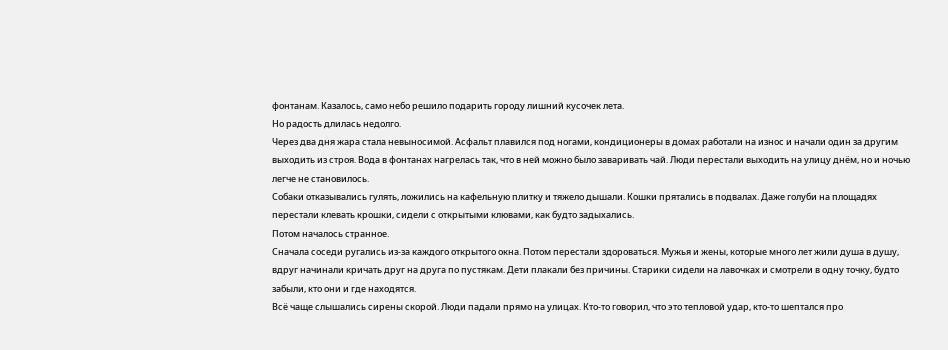фонтанам. Казалось, само небо решило подарить городу лишний кусочек лета.
Но радость длилась недолго.
Через два дня жара стала невыносимой. Асфальт плавился под ногами, кондиционеры в домах работали на износ и начали один за другим выходить из строя. Вода в фонтанах нагрелась так, что в ней можно было заваривать чай. Люди перестали выходить на улицу днём, но и ночью легче не становилось.
Собаки отказывались гулять, ложились на кафельную плитку и тяжело дышали. Кошки прятались в подвалах. Даже голуби на площадях перестали клевать крошки, сидели с открытыми клювами, как будто задыхались.
Потом началось странное.
Сначала соседи ругались из-за каждого открытого окна. Потом перестали здороваться. Мужья и жены, которые много лет жили душа в душу, вдруг начинали кричать друг на друга по пустякам. Дети плакали без причины. Старики сидели на лавочках и смотрели в одну точку, будто забыли, кто они и где находятся.
Всё чаще слышались сирены скорой. Люди падали прямо на улицах. Кто-то говорил, что это тепловой удар, кто-то шептался про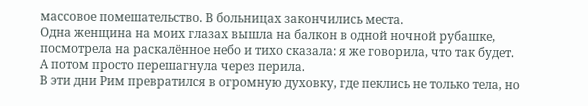массовое помешательство. В больницах закончились места.
Одна женщина на моих глазах вышла на балкон в одной ночной рубашке, посмотрела на раскалённое небо и тихо сказала: я же говорила, что так будет. А потом просто перешагнула через перила.
В эти дни Рим превратился в огромную духовку, где пеклись не только тела, но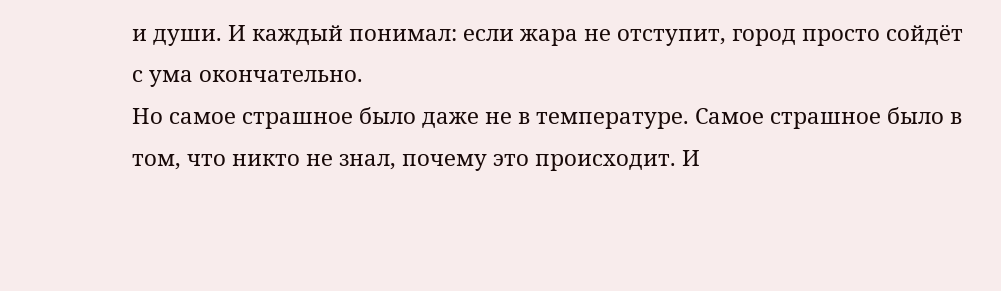и души. И каждый понимал: если жара не отступит, город просто сойдёт с ума окончательно.
Но самое страшное было даже не в температуре. Самое страшное было в том, что никто не знал, почему это происходит. И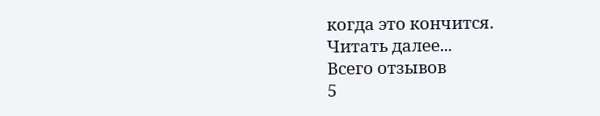когда это кончится.
Читать далее...
Всего отзывов
5